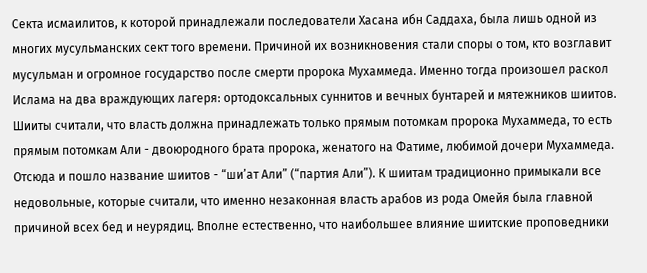Секта исмаилитов, к которой принадлежали последователи Хасана ибн Саддаха, была лишь одной из многих мусульманских сект того времени. Причиной их возникновения стали споры о том, кто возглавит мусульман и огромное государство после смерти пророка Мухаммеда. Именно тогда произошел раскол Ислама на два враждующих лагеря: ортодоксальных суннитов и вечных бунтарей и мятежников шиитов. Шииты считали, что власть должна принадлежать только прямым потомкам пророка Мухаммеда, то есть прямым потомкам Али - двоюродного брата пророка, женатого на Фатиме, любимой дочери Мухаммеда. Отсюда и пошло название шиитов - “ши’ат Али” (“партия Али”). К шиитам традиционно примыкали все недовольные, которые считали, что именно незаконная власть арабов из рода Омейя была главной причиной всех бед и неурядиц. Вполне естественно, что наибольшее влияние шиитские проповедники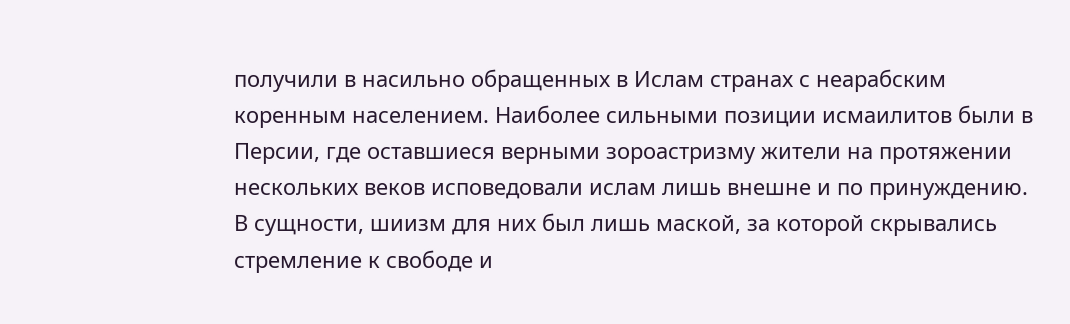получили в насильно обращенных в Ислам странах с неарабским коренным населением. Наиболее сильными позиции исмаилитов были в Персии, где оставшиеся верными зороастризму жители на протяжении нескольких веков исповедовали ислам лишь внешне и по принуждению. В сущности, шиизм для них был лишь маской, за которой скрывались стремление к свободе и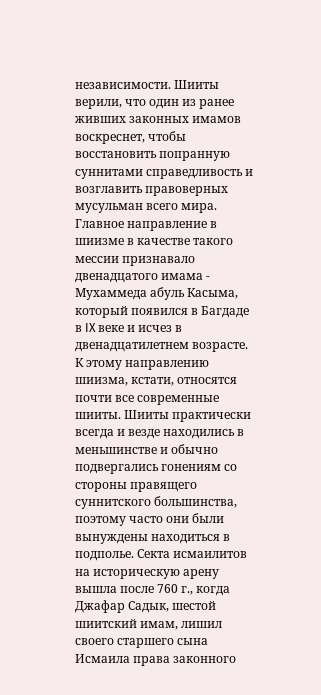независимости. Шииты верили, что один из ранее живших законных имамов воскреснет, чтобы восстановить попранную суннитами справедливость и возглавить правоверных мусульман всего мира. Главное направление в шиизме в качестве такого мессии признавало двенадцатого имама - Мухаммеда абуль Касыма, который появился в Багдаде в IX веке и исчез в двенадцатилетнем возрасте. К этому направлению шиизма, кстати, относятся почти все современные шииты. Шииты практически всегда и везде находились в меньшинстве и обычно подвергались гонениям со стороны правящего суннитского большинства, поэтому часто они были вынуждены находиться в подполье. Секта исмаилитов на историческую арену вышла после 760 г., когда Джафар Садык, шестой шиитский имам, лишил своего старшего сына Исмаила права законного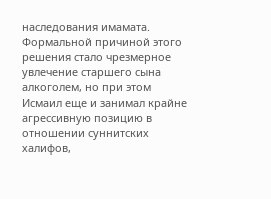наследования имамата. Формальной причиной этого решения стало чрезмерное увлечение старшего сына алкоголем, но при этом Исмаил еще и занимал крайне агрессивную позицию в отношении суннитских халифов,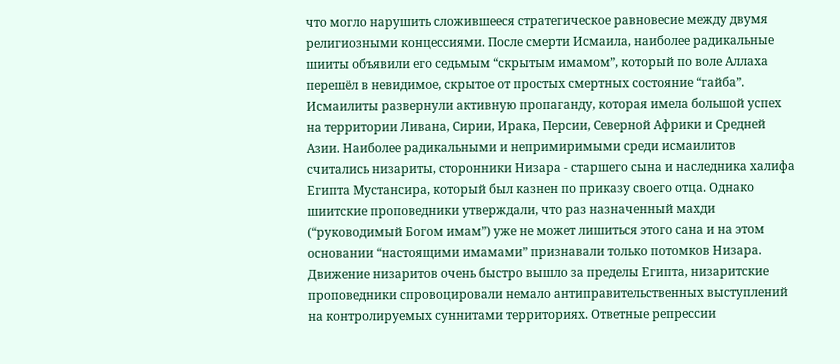что могло нарушить сложившееся стратегическое равновесие между двумя религиозными концессиями. После смерти Исмаила, наиболее радикальные шииты объявили его седьмым “скрытым имамом”, который по воле Аллаха перешёл в невидимое, скрытое от простых смертных состояние “гайба”. Исмаилиты развернули активную пропаганду, которая имела большой успех на территории Ливана, Сирии, Ирака, Персии, Северной Африки и Средней Азии. Наиболее радикальными и непримиримыми среди исмаилитов считались низариты, сторонники Низара - старшего сына и наследника халифа Египта Мустансира, который был казнен по приказу своего отца. Однако шиитские проповедники утверждали, что раз назначенный махди (“руководимый Богом имам”) уже не может лишиться этого сана и на этом основании “настоящими имамами” признавали только потомков Низара. Движение низаритов очень быстро вышло за пределы Египта, низаритские проповедники спровоцировали немало антиправительственных выступлений на контролируемых суннитами территориях. Ответные репрессии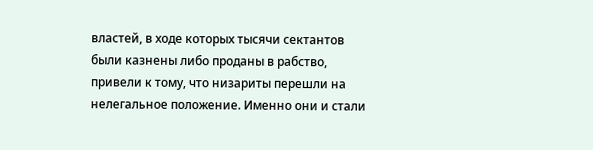властей, в ходе которых тысячи сектантов были казнены либо проданы в рабство, привели к тому, что низариты перешли на нелегальное положение. Именно они и стали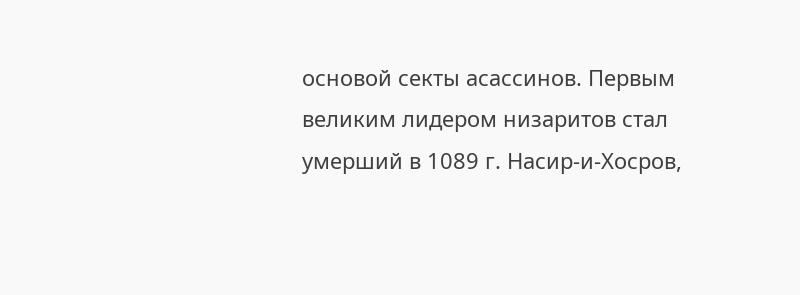основой секты асассинов. Первым великим лидером низаритов стал умерший в 1089 г. Насир-и-Хосров,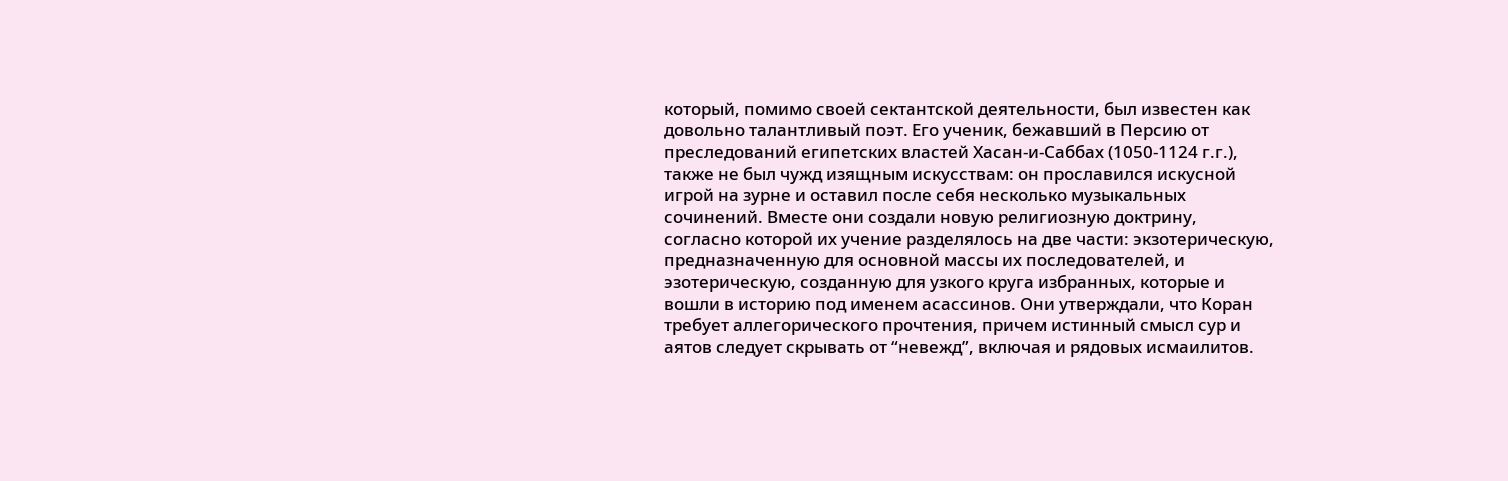который, помимо своей сектантской деятельности, был известен как довольно талантливый поэт. Его ученик, бежавший в Персию от преследований египетских властей Хасан-и-Саббах (1050-1124 г.г.), также не был чужд изящным искусствам: он прославился искусной игрой на зурне и оставил после себя несколько музыкальных сочинений. Вместе они создали новую религиозную доктрину, согласно которой их учение разделялось на две части: экзотерическую, предназначенную для основной массы их последователей, и эзотерическую, созданную для узкого круга избранных, которые и вошли в историю под именем асассинов. Они утверждали, что Коран требует аллегорического прочтения, причем истинный смысл сур и аятов следует скрывать от “невежд”, включая и рядовых исмаилитов.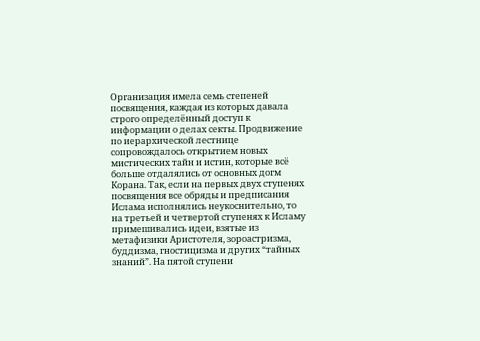Организация имела семь степеней посвящения, каждая из которых давала строго определённый доступ к информации о делах секты. Продвижение по иерархической лестнице сопровождалось открытием новых мистических тайн и истин, которые всё больше отдалялись от основных догм Корана. Так, если на первых двух ступенях посвящения все обряды и предписания Ислама исполнялись неукоснительно, то на третьей и четвертой ступенях к Исламу примешивались идеи, взятые из метафизики Аристотеля, зороастризма, буддизма, гностицизма и других “тайных знаний”. На пятой ступени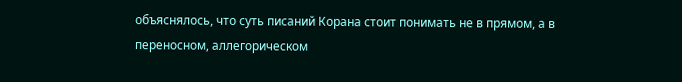объяснялось, что суть писаний Корана стоит понимать не в прямом, а в переносном, аллегорическом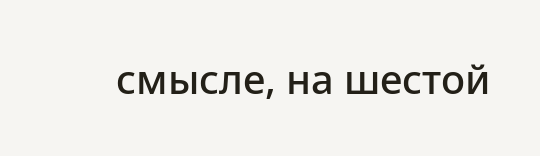смысле, на шестой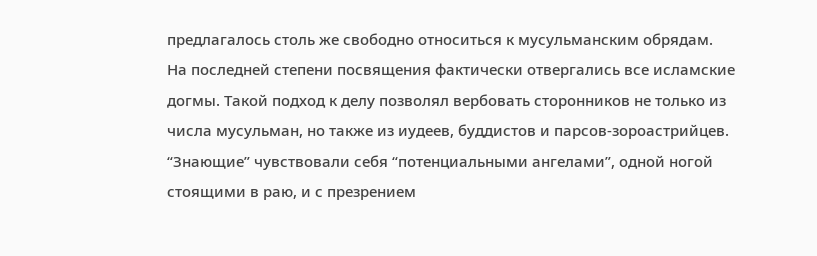предлагалось столь же свободно относиться к мусульманским обрядам. На последней степени посвящения фактически отвергались все исламские догмы. Такой подход к делу позволял вербовать сторонников не только из числа мусульман, но также из иудеев, буддистов и парсов-зороастрийцев. “Знающие” чувствовали себя “потенциальными ангелами”, одной ногой стоящими в раю, и с презрением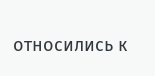относились к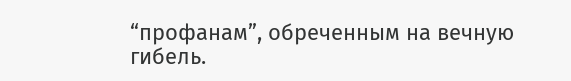“профанам”, обреченным на вечную гибель.